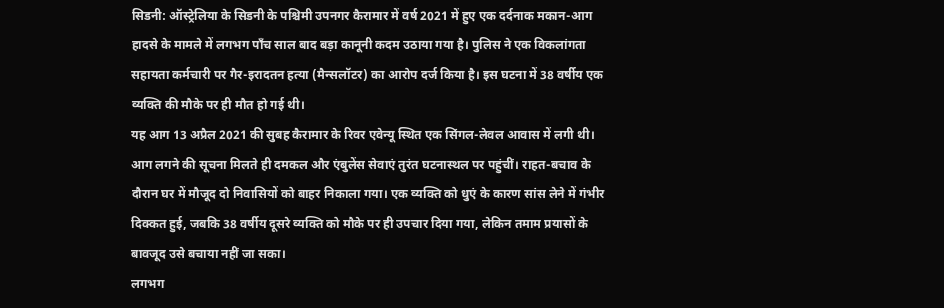सिडनी: ऑस्ट्रेलिया के सिडनी के पश्चिमी उपनगर कैरामार में वर्ष 2021 में हुए एक दर्दनाक मकान-आग हादसे के मामले में लगभग पाँच साल बाद बड़ा कानूनी कदम उठाया गया है। पुलिस ने एक विकलांगता सहायता कर्मचारी पर गैर-इरादतन हत्या (मैन्सलॉटर) का आरोप दर्ज किया है। इस घटना में 38 वर्षीय एक व्यक्ति की मौके पर ही मौत हो गई थी।
यह आग 13 अप्रैल 2021 की सुबह कैरामार के रिवर एवेन्यू स्थित एक सिंगल-लेवल आवास में लगी थी। आग लगने की सूचना मिलते ही दमकल और एंबुलेंस सेवाएं तुरंत घटनास्थल पर पहुंचीं। राहत-बचाव के दौरान घर में मौजूद दो निवासियों को बाहर निकाला गया। एक व्यक्ति को धुएं के कारण सांस लेने में गंभीर दिक्कत हुई, जबकि 38 वर्षीय दूसरे व्यक्ति को मौके पर ही उपचार दिया गया, लेकिन तमाम प्रयासों के बावजूद उसे बचाया नहीं जा सका।
लगभग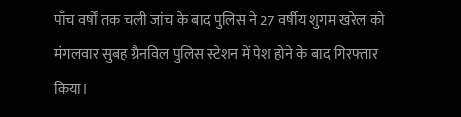पाँच वर्षों तक चली जांच के बाद पुलिस ने 27 वर्षीय शुगम खरेल को मंगलवार सुबह ग्रैनविल पुलिस स्टेशन में पेश होने के बाद गिरफ्तार किया।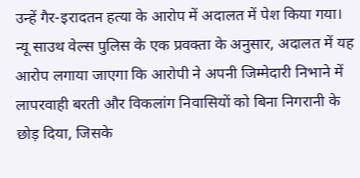उन्हें गैर-इरादतन हत्या के आरोप में अदालत में पेश किया गया। न्यू साउथ वेल्स पुलिस के एक प्रवक्ता के अनुसार, अदालत में यह आरोप लगाया जाएगा कि आरोपी ने अपनी जिम्मेदारी निभाने में लापरवाही बरती और विकलांग निवासियों को बिना निगरानी के छोड़ दिया, जिसके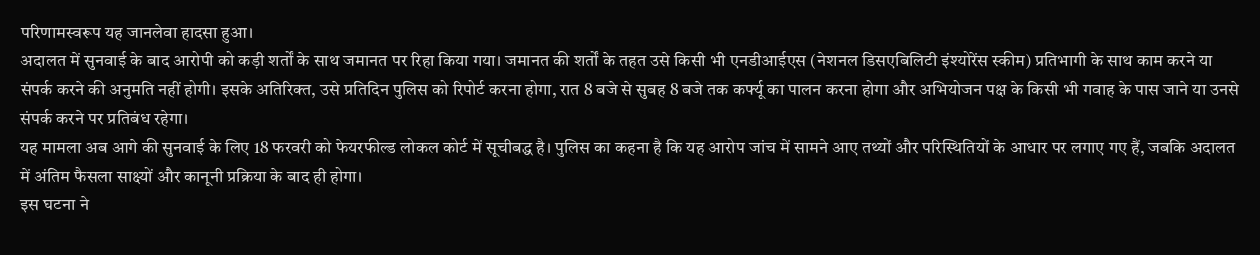परिणामस्वरूप यह जानलेवा हादसा हुआ।
अदालत में सुनवाई के बाद आरोपी को कड़ी शर्तों के साथ जमानत पर रिहा किया गया। जमानत की शर्तों के तहत उसे किसी भी एनडीआईएस (नेशनल डिसएबिलिटी इंश्योरेंस स्कीम) प्रतिभागी के साथ काम करने या संपर्क करने की अनुमति नहीं होगी। इसके अतिरिक्त, उसे प्रतिदिन पुलिस को रिपोर्ट करना होगा, रात 8 बजे से सुबह 8 बजे तक कर्फ्यू का पालन करना होगा और अभियोजन पक्ष के किसी भी गवाह के पास जाने या उनसे संपर्क करने पर प्रतिबंध रहेगा।
यह मामला अब आगे की सुनवाई के लिए 18 फरवरी को फेयरफील्ड लोकल कोर्ट में सूचीबद्ध है। पुलिस का कहना है कि यह आरोप जांच में सामने आए तथ्यों और परिस्थितियों के आधार पर लगाए गए हैं, जबकि अदालत में अंतिम फैसला साक्ष्यों और कानूनी प्रक्रिया के बाद ही होगा।
इस घटना ने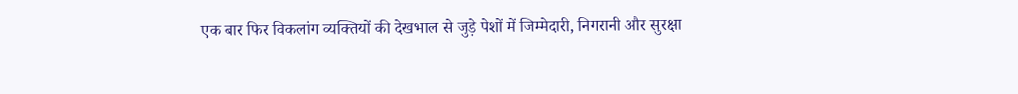एक बार फिर विकलांग व्यक्तियों की देखभाल से जुड़े पेशों में जिम्मेदारी, निगरानी और सुरक्षा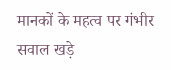मानकों के महत्व पर गंभीर सवाल खड़े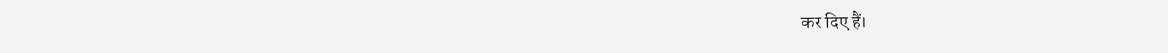कर दिए हैं।